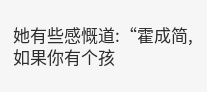她有些感慨道:“霍成简,如果你有个孩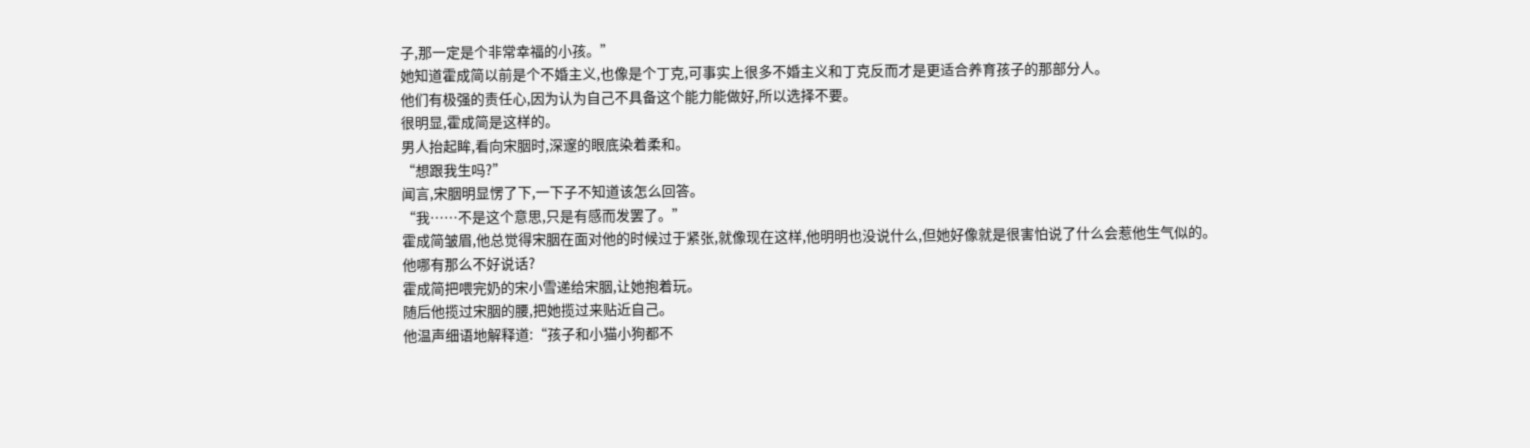子,那一定是个非常幸福的小孩。”
她知道霍成简以前是个不婚主义,也像是个丁克,可事实上很多不婚主义和丁克反而才是更适合养育孩子的那部分人。
他们有极强的责任心,因为认为自己不具备这个能力能做好,所以选择不要。
很明显,霍成简是这样的。
男人抬起眸,看向宋胭时,深邃的眼底染着柔和。
“想跟我生吗?”
闻言,宋胭明显愣了下,一下子不知道该怎么回答。
“我……不是这个意思,只是有感而发罢了。”
霍成简皱眉,他总觉得宋胭在面对他的时候过于紧张,就像现在这样,他明明也没说什么,但她好像就是很害怕说了什么会惹他生气似的。
他哪有那么不好说话?
霍成简把喂完奶的宋小雪递给宋胭,让她抱着玩。
随后他揽过宋胭的腰,把她揽过来贴近自己。
他温声细语地解释道:“孩子和小猫小狗都不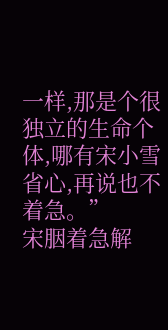一样,那是个很独立的生命个体,哪有宋小雪省心,再说也不着急。”
宋胭着急解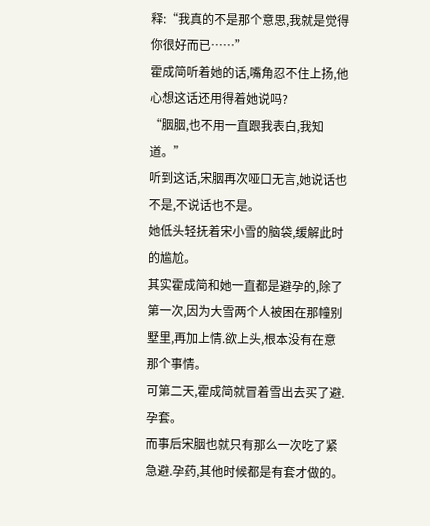释:“我真的不是那个意思,我就是觉得你很好而已……”
霍成简听着她的话,嘴角忍不住上扬,他心想这话还用得着她说吗?
“胭胭,也不用一直跟我表白,我知道。”
听到这话,宋胭再次哑口无言,她说话也不是,不说话也不是。
她低头轻抚着宋小雪的脑袋,缓解此时的尴尬。
其实霍成简和她一直都是避孕的,除了第一次,因为大雪两个人被困在那幢别墅里,再加上情.欲上头,根本没有在意那个事情。
可第二天,霍成简就冒着雪出去买了避.孕套。
而事后宋胭也就只有那么一次吃了紧急避.孕药,其他时候都是有套才做的。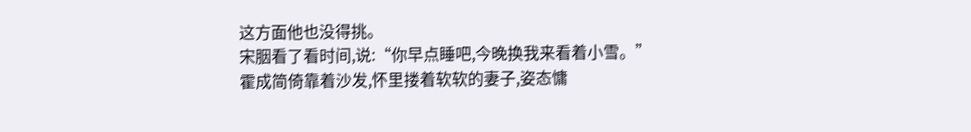这方面他也没得挑。
宋胭看了看时间,说:“你早点睡吧,今晚换我来看着小雪。”
霍成简倚靠着沙发,怀里搂着软软的妻子,姿态慵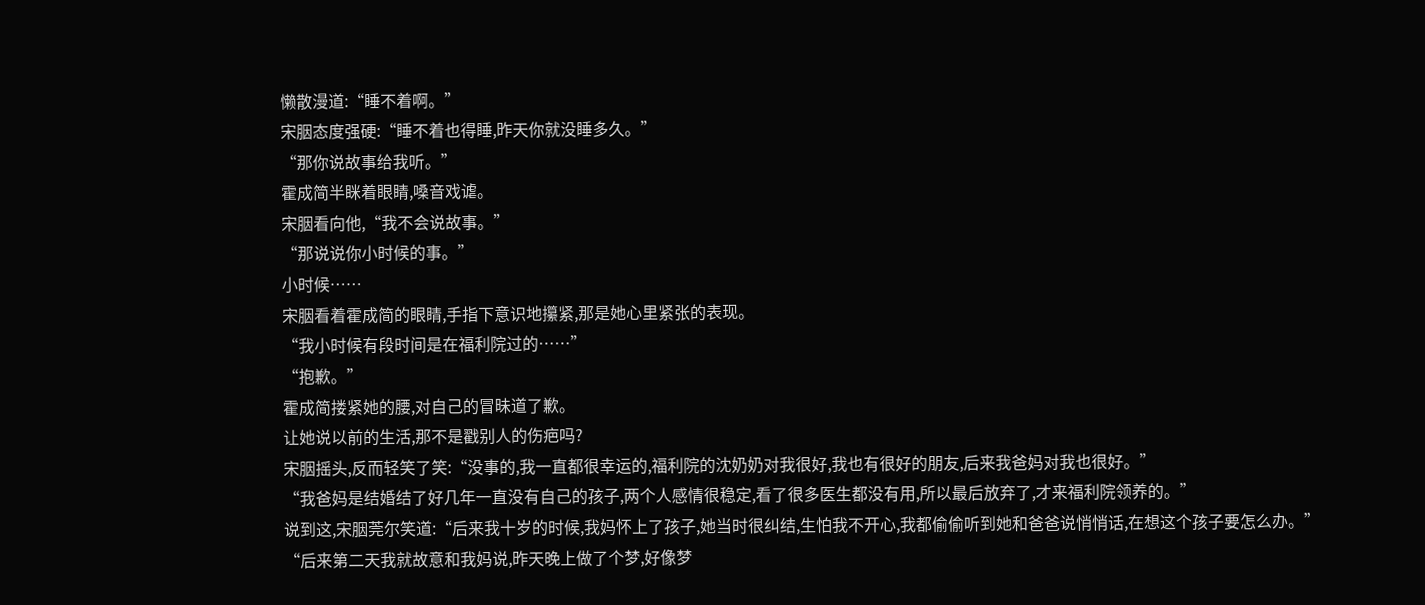懒散漫道:“睡不着啊。”
宋胭态度强硬:“睡不着也得睡,昨天你就没睡多久。”
“那你说故事给我听。”
霍成简半眯着眼睛,嗓音戏谑。
宋胭看向他,“我不会说故事。”
“那说说你小时候的事。”
小时候……
宋胭看着霍成简的眼睛,手指下意识地攥紧,那是她心里紧张的表现。
“我小时候有段时间是在福利院过的……”
“抱歉。”
霍成简搂紧她的腰,对自己的冒昧道了歉。
让她说以前的生活,那不是戳别人的伤疤吗?
宋胭摇头,反而轻笑了笑:“没事的,我一直都很幸运的,福利院的沈奶奶对我很好,我也有很好的朋友,后来我爸妈对我也很好。”
“我爸妈是结婚结了好几年一直没有自己的孩子,两个人感情很稳定,看了很多医生都没有用,所以最后放弃了,才来福利院领养的。”
说到这,宋胭莞尔笑道:“后来我十岁的时候,我妈怀上了孩子,她当时很纠结,生怕我不开心,我都偷偷听到她和爸爸说悄悄话,在想这个孩子要怎么办。”
“后来第二天我就故意和我妈说,昨天晚上做了个梦,好像梦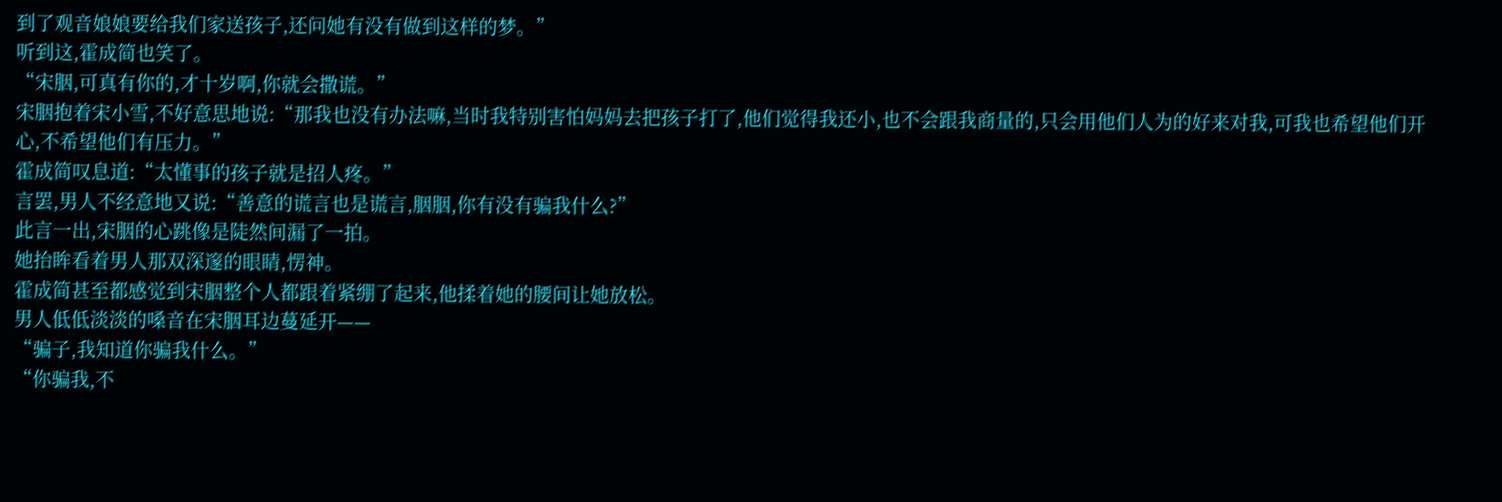到了观音娘娘要给我们家送孩子,还问她有没有做到这样的梦。”
听到这,霍成简也笑了。
“宋胭,可真有你的,才十岁啊,你就会撒谎。”
宋胭抱着宋小雪,不好意思地说:“那我也没有办法嘛,当时我特别害怕妈妈去把孩子打了,他们觉得我还小,也不会跟我商量的,只会用他们人为的好来对我,可我也希望他们开心,不希望他们有压力。”
霍成简叹息道:“太懂事的孩子就是招人疼。”
言罢,男人不经意地又说:“善意的谎言也是谎言,胭胭,你有没有骗我什么?”
此言一出,宋胭的心跳像是陡然间漏了一拍。
她抬眸看着男人那双深邃的眼睛,愣神。
霍成简甚至都感觉到宋胭整个人都跟着紧绷了起来,他揉着她的腰间让她放松。
男人低低淡淡的嗓音在宋胭耳边蔓延开——
“骗子,我知道你骗我什么。”
“你骗我,不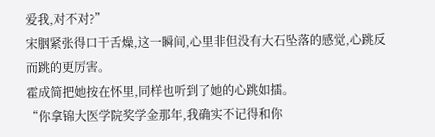爱我,对不对?”
宋胭紧张得口干舌燥,这一瞬间,心里非但没有大石坠落的感觉,心跳反而跳的更厉害。
霍成简把她按在怀里,同样也听到了她的心跳如擂。
“你拿锦大医学院奖学金那年,我确实不记得和你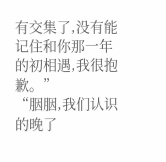有交集了,没有能记住和你那一年的初相遇,我很抱歉。”
“胭胭,我们认识的晚了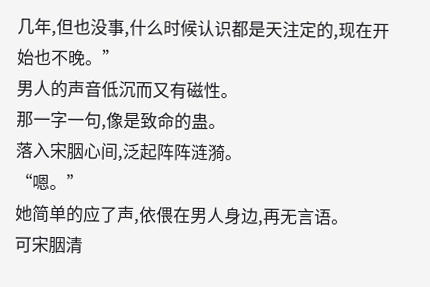几年,但也没事,什么时候认识都是天注定的,现在开始也不晚。”
男人的声音低沉而又有磁性。
那一字一句,像是致命的蛊。
落入宋胭心间,泛起阵阵涟漪。
“嗯。”
她简单的应了声,依偎在男人身边,再无言语。
可宋胭清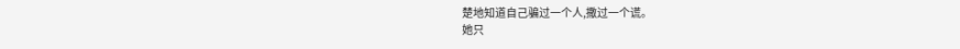楚地知道自己骗过一个人,撒过一个谎。
她只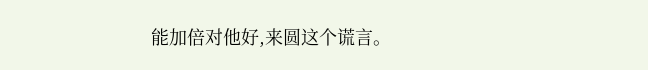能加倍对他好,来圆这个谎言。